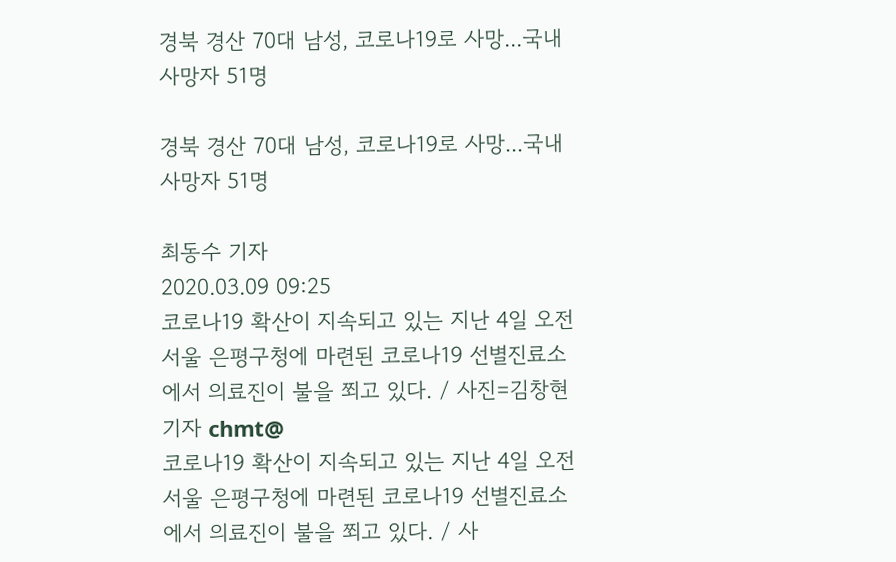경북 경산 70대 남성, 코로나19로 사망...국내 사망자 51명

경북 경산 70대 남성, 코로나19로 사망...국내 사망자 51명

최동수 기자
2020.03.09 09:25
코로나19 확산이 지속되고 있는 지난 4일 오전 서울 은평구청에 마련된 코로나19 선별진료소에서 의료진이 불을 쬐고 있다. / 사진=김창현 기자 chmt@
코로나19 확산이 지속되고 있는 지난 4일 오전 서울 은평구청에 마련된 코로나19 선별진료소에서 의료진이 불을 쬐고 있다. / 사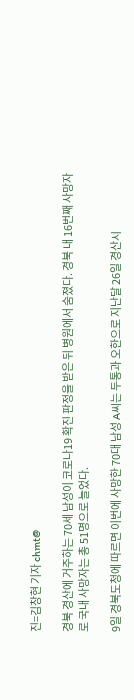진=김창현 기자 chmt@

경북 경산에 거주하는 70세 남성이 코로나19 확진 판정을 받은 뒤 병원에서 숨졌다. 경북 내 16번째 사망자로 국내 사망자는 총 51명으로 늘었다.

9일 경북도청에 따르면 이번에 사망한 70대 남성 A씨는 두통과 오한으로 지난달 26일 경산시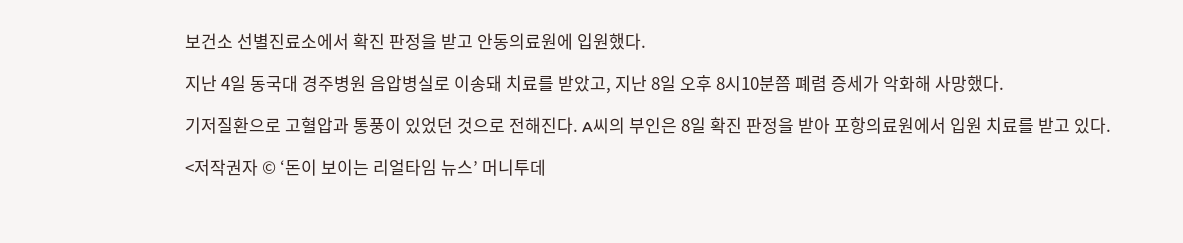보건소 선별진료소에서 확진 판정을 받고 안동의료원에 입원했다.

지난 4일 동국대 경주병원 음압병실로 이송돼 치료를 받았고, 지난 8일 오후 8시10분쯤 폐렴 증세가 악화해 사망했다.

기저질환으로 고혈압과 통풍이 있었던 것으로 전해진다. A씨의 부인은 8일 확진 판정을 받아 포항의료원에서 입원 치료를 받고 있다.

<저작권자 © ‘돈이 보이는 리얼타임 뉴스’ 머니투데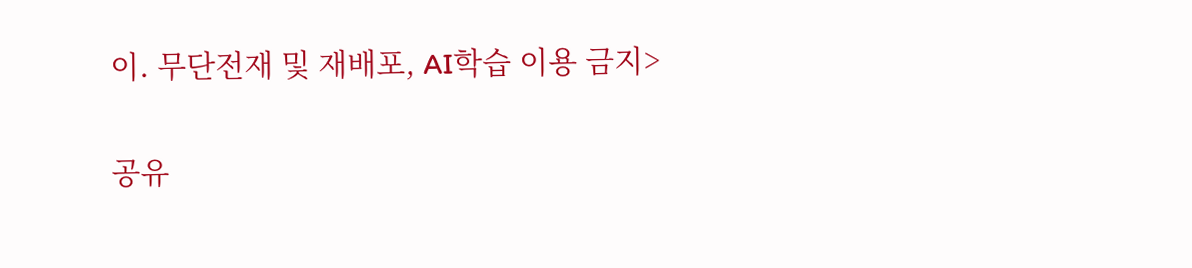이. 무단전재 및 재배포, AI학습 이용 금지>

공유